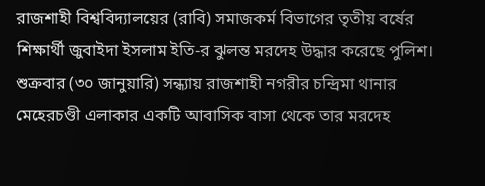রাজশাহী বিশ্ববিদ্যালয়ের (রাবি) সমাজকর্ম বিভাগের তৃতীয় বর্ষের শিক্ষার্থী জুবাইদা ইসলাম ইতি-র ঝুলন্ত মরদেহ উদ্ধার করেছে পুলিশ। শুক্রবার (৩০ জানুয়ারি) সন্ধ্যায় রাজশাহী নগরীর চন্দ্রিমা থানার মেহেরচণ্ডী এলাকার একটি আবাসিক বাসা থেকে তার মরদেহ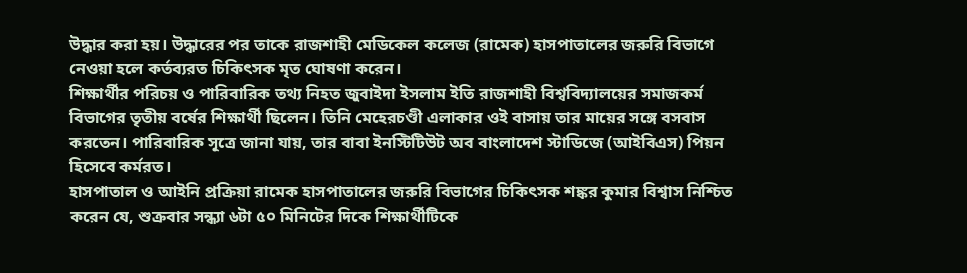উদ্ধার করা হয়। উদ্ধারের পর তাকে রাজশাহী মেডিকেল কলেজ (রামেক) হাসপাতালের জরুরি বিভাগে নেওয়া হলে কর্তব্যরত চিকিৎসক মৃত ঘোষণা করেন।
শিক্ষার্থীর পরিচয় ও পারিবারিক তথ্য নিহত জুবাইদা ইসলাম ইতি রাজশাহী বিশ্ববিদ্যালয়ের সমাজকর্ম বিভাগের তৃতীয় বর্ষের শিক্ষার্থী ছিলেন। তিনি মেহেরচণ্ডী এলাকার ওই বাসায় তার মায়ের সঙ্গে বসবাস করতেন। পারিবারিক সূত্রে জানা যায়, তার বাবা ইনস্টিটিউট অব বাংলাদেশ স্টাডিজে (আইবিএস) পিয়ন হিসেবে কর্মরত।
হাসপাতাল ও আইনি প্রক্রিয়া রামেক হাসপাতালের জরুরি বিভাগের চিকিৎসক শঙ্কর কুমার বিশ্বাস নিশ্চিত করেন যে, শুক্রবার সন্ধ্যা ৬টা ৫০ মিনিটের দিকে শিক্ষার্থীটিকে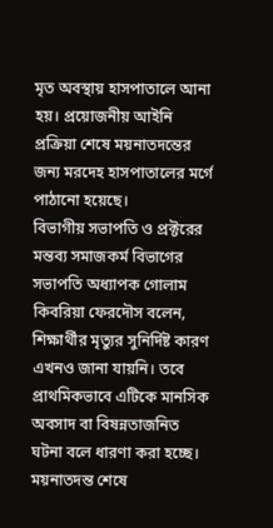মৃত অবস্থায় হাসপাতালে আনা হয়। প্রয়োজনীয় আইনি প্রক্রিয়া শেষে ময়নাতদন্তের জন্য মরদেহ হাসপাতালের মর্গে পাঠানো হয়েছে।
বিভাগীয় সভাপতি ও প্রক্টরের মন্তব্য সমাজকর্ম বিভাগের সভাপতি অধ্যাপক গোলাম কিবরিয়া ফেরদৌস বলেন, শিক্ষার্থীর মৃত্যুর সুনির্দিষ্ট কারণ এখনও জানা যায়নি। তবে প্রাথমিকভাবে এটিকে মানসিক অবসাদ বা বিষন্নতাজনিত ঘটনা বলে ধারণা করা হচ্ছে। ময়নাতদন্ত শেষে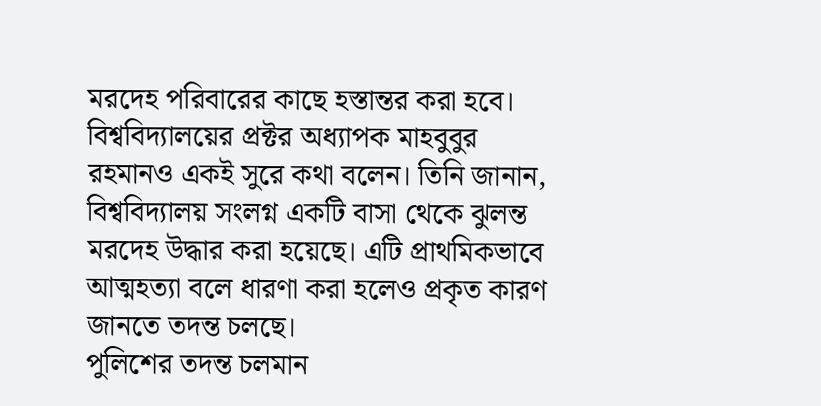মরদেহ পরিবারের কাছে হস্তান্তর করা হবে।
বিশ্ববিদ্যালয়ের প্রক্টর অধ্যাপক মাহবুবুর রহমানও একই সুরে কথা বলেন। তিনি জানান, বিশ্ববিদ্যালয় সংলগ্ন একটি বাসা থেকে ঝুলন্ত মরদেহ উদ্ধার করা হয়েছে। এটি প্রাথমিকভাবে আত্মহত্যা বলে ধারণা করা হলেও প্রকৃত কারণ জানতে তদন্ত চলছে।
পুলিশের তদন্ত চলমান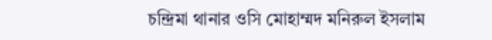চন্দ্রিমা থানার ওসি মোহাম্মদ মনিরুল ইসলাম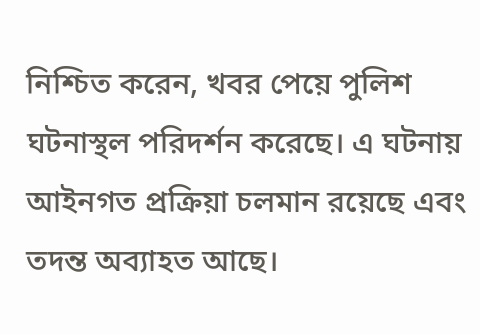নিশ্চিত করেন, খবর পেয়ে পুলিশ ঘটনাস্থল পরিদর্শন করেছে। এ ঘটনায় আইনগত প্রক্রিয়া চলমান রয়েছে এবং তদন্ত অব্যাহত আছে।